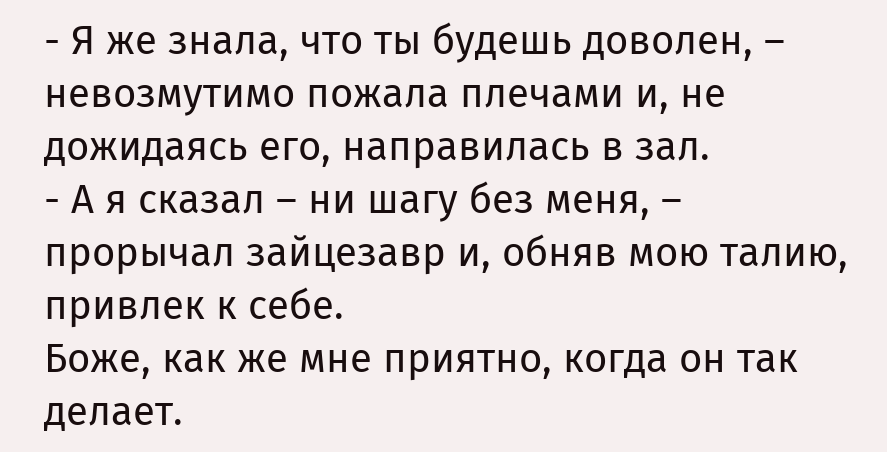- Я же знала, что ты будешь доволен, – невозмутимо пожала плечами и, не дожидаясь его, направилась в зал.
- А я сказал – ни шагу без меня, – прорычал зайцезавр и, обняв мою талию, привлек к себе.
Боже, как же мне приятно, когда он так делает.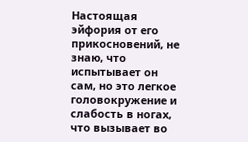Настоящая эйфория от его прикосновений, не знаю, что испытывает он сам, но это легкое головокружение и слабость в ногах, что вызывает во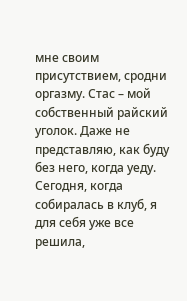мне своим присутствием, сродни оргазму. Стас – мой собственный райский уголок. Даже не представляю, как буду без него, когда уеду. Сегодня, когда собиралась в клуб, я для себя уже все решила,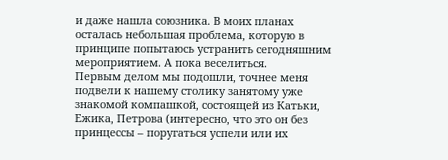и даже нашла союзника. В моих планах осталась небольшая проблема, которую в принципе попытаюсь устранить сегодняшним мероприятием. А пока веселиться.
Первым делом мы подошли, точнее меня подвели к нашему столику занятому уже знакомой компашкой, состоящей из Катьки, Ежика, Петрова (интересно, что это он без принцессы – поругаться успели или их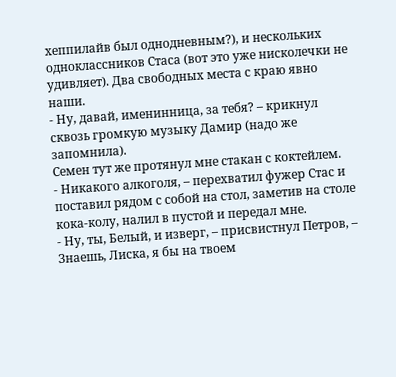хеппилайв был однодневным?), и нескольких одноклассников Стаса (вот это уже нисколечки не удивляет). Два свободных места с краю явно наши.
- Ну, давай, именинница, за тебя? – крикнул сквозь громкую музыку Дамир (надо же запомнила).
Семен тут же протянул мне стакан с коктейлем.
- Никакого алкоголя, – перехватил фужер Стас и поставил рядом с собой на стол, заметив на столе кока-колу, налил в пустой и передал мне.
- Ну, ты, Белый, и изверг, – присвистнул Петров, – Знаешь, Лиска, я бы на твоем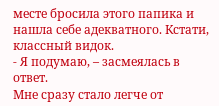месте бросила этого папика и нашла себе адекватного. Кстати, классный видок.
- Я подумаю, – засмеялась в ответ.
Мне сразу стало легче от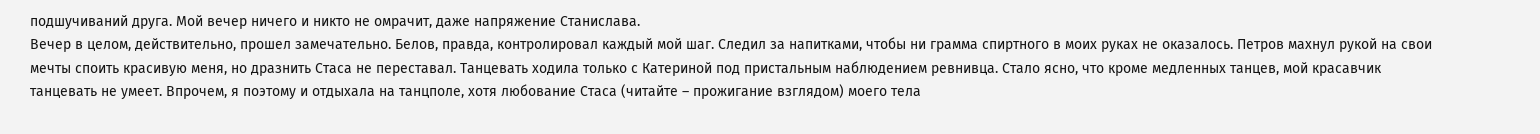подшучиваний друга. Мой вечер ничего и никто не омрачит, даже напряжение Станислава.
Вечер в целом, действительно, прошел замечательно. Белов, правда, контролировал каждый мой шаг. Следил за напитками, чтобы ни грамма спиртного в моих руках не оказалось. Петров махнул рукой на свои мечты споить красивую меня, но дразнить Стаса не переставал. Танцевать ходила только с Катериной под пристальным наблюдением ревнивца. Стало ясно, что кроме медленных танцев, мой красавчик танцевать не умеет. Впрочем, я поэтому и отдыхала на танцполе, хотя любование Стаса (читайте – прожигание взглядом) моего тела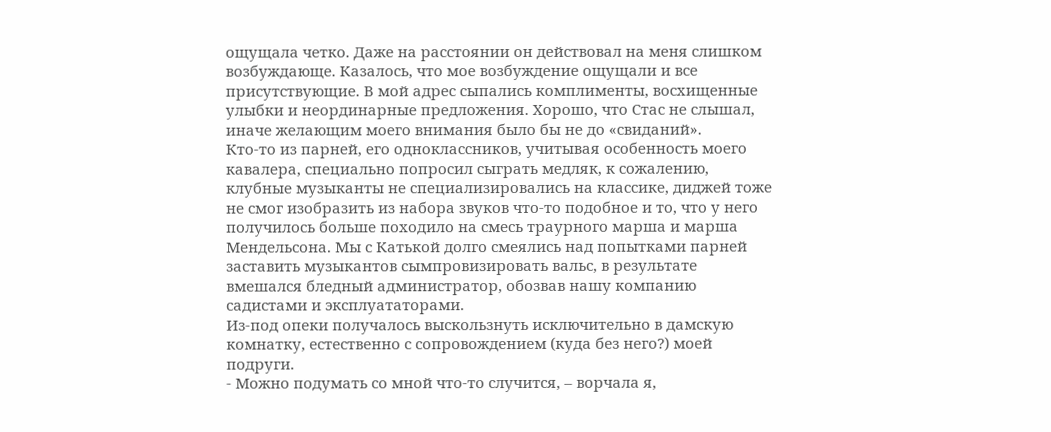ощущала четко. Даже на расстоянии он действовал на меня слишком возбуждающе. Казалось, что мое возбуждение ощущали и все присутствующие. В мой адрес сыпались комплименты, восхищенные улыбки и неординарные предложения. Хорошо, что Стас не слышал, иначе желающим моего внимания было бы не до «свиданий».
Кто-то из парней, его одноклассников, учитывая особенность моего кавалера, специально попросил сыграть медляк, к сожалению, клубные музыканты не специализировались на классике, диджей тоже не смог изобразить из набора звуков что-то подобное и то, что у него получилось больше походило на смесь траурного марша и марша Мендельсона. Мы с Катькой долго смеялись над попытками парней заставить музыкантов сымпровизировать вальс, в результате вмешался бледный администратор, обозвав нашу компанию садистами и эксплуататорами.
Из-под опеки получалось выскользнуть исключительно в дамскую комнатку, естественно с сопровождением (куда без него?) моей подруги.
- Можно подумать со мной что-то случится, – ворчала я,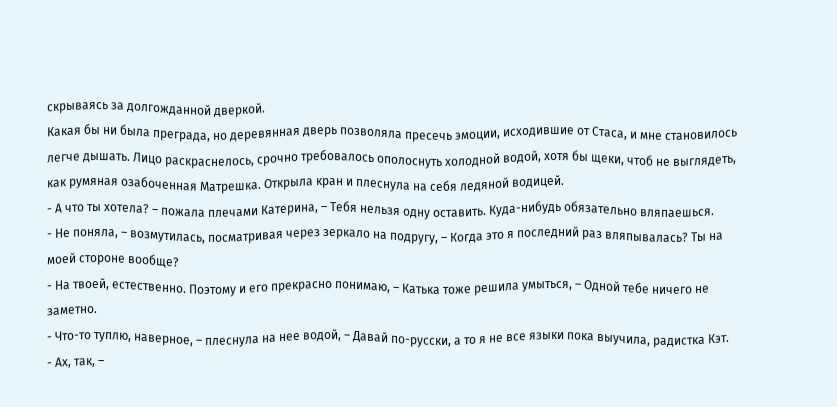скрываясь за долгожданной дверкой.
Какая бы ни была преграда, но деревянная дверь позволяла пресечь эмоции, исходившие от Стаса, и мне становилось легче дышать. Лицо раскраснелось, срочно требовалось ополоснуть холодной водой, хотя бы щеки, чтоб не выглядеть, как румяная озабоченная Матрешка. Открыла кран и плеснула на себя ледяной водицей.
- А что ты хотела? – пожала плечами Катерина, – Тебя нельзя одну оставить. Куда-нибудь обязательно вляпаешься.
- Не поняла, – возмутилась, посматривая через зеркало на подругу, – Когда это я последний раз вляпывалась? Ты на моей стороне вообще?
- На твоей, естественно. Поэтому и его прекрасно понимаю, – Катька тоже решила умыться, – Одной тебе ничего не заметно.
- Что-то туплю, наверное, – плеснула на нее водой, – Давай по-русски, а то я не все языки пока выучила, радистка Кэт.
- Ах, так, –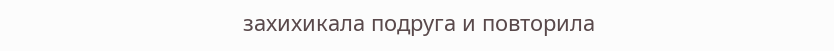захихикала подруга и повторила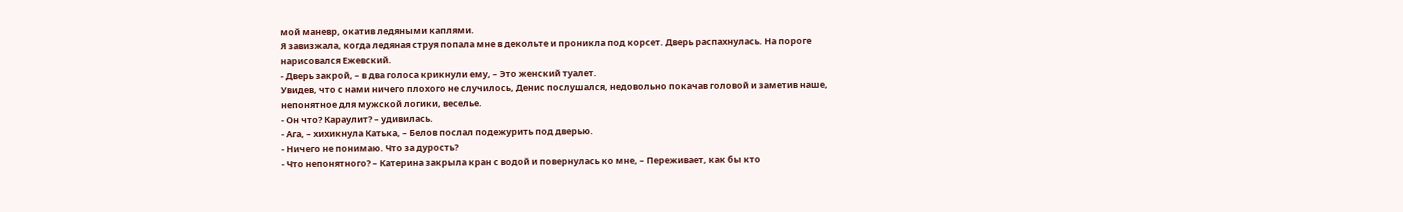мой маневр, окатив ледяными каплями.
Я завизжала, когда ледяная струя попала мне в декольте и проникла под корсет. Дверь распахнулась. На пороге нарисовался Ежевский.
- Дверь закрой, – в два голоса крикнули ему, – Это женский туалет.
Увидев, что с нами ничего плохого не случилось, Денис послушался, недовольно покачав головой и заметив наше, непонятное для мужской логики, веселье.
- Он что? Караулит? – удивилась.
- Ага, – хихикнула Катька, – Белов послал подежурить под дверью.
- Ничего не понимаю. Что за дурость?
- Что непонятного? – Катерина закрыла кран с водой и повернулась ко мне, – Переживает, как бы кто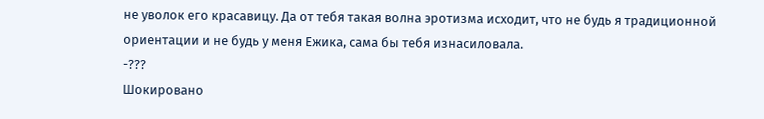не уволок его красавицу. Да от тебя такая волна эротизма исходит, что не будь я традиционной ориентации и не будь у меня Ежика, сама бы тебя изнасиловала.
-???
Шокировано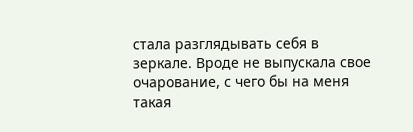стала разглядывать себя в зеркале. Вроде не выпускала свое очарование, с чего бы на меня такая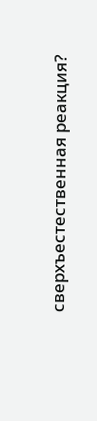сверхъестественная реакция?